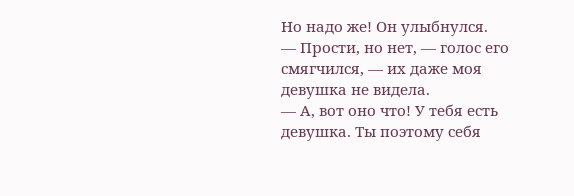Но надо же! Он улыбнулся.
— Прости, но нет, — голос его смягчился, — их даже моя девушка не видела.
— А, вот оно что! У тебя есть девушка. Ты поэтому себя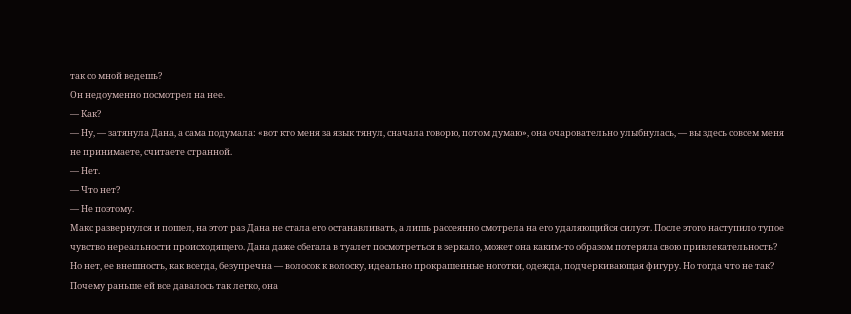так со мной ведешь?
Он недоуменно посмотрел на нее.
— Как?
— Ну, — затянула Дана, а сама подумала: «вот кто меня за язык тянул, сначала говорю, потом думаю», она очаровательно улыбнулась, — вы здесь совсем меня не принимаете, считаете странной.
— Нет.
— Что нет?
— Не поэтому.
Макс развернулся и пошел, на этот раз Дана не стала его останавливать, а лишь рассеянно смотрела на его удаляющийся силуэт. После этого наступило тупое чувство нереальности происходящего. Дана даже сбегала в туалет посмотреться в зеркало, может она каким-то образом потеряла свою привлекательность? Но нет, ее внешность, как всегда, безупречна — волосок к волоску, идеально прокрашенные ноготки, одежда, подчеркивающая фигуру. Но тогда что не так? Почему раньше ей все давалось так легко, она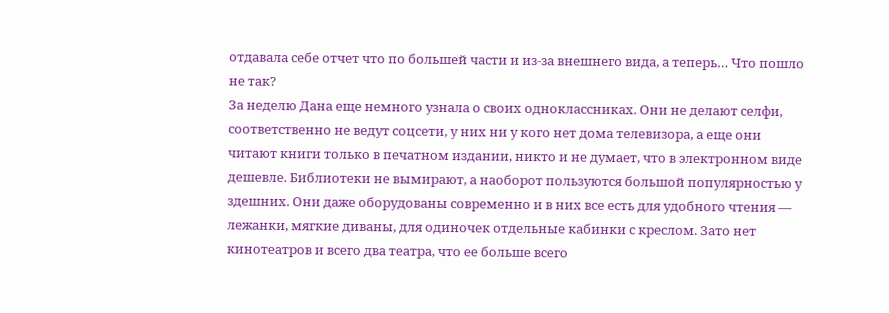отдавала себе отчет что по большей части и из-за внешнего вида, а теперь… Что пошло не так?
За неделю Дана еще немного узнала о своих одноклассниках. Они не делают селфи, соответственно не ведут соцсети, у них ни у кого нет дома телевизора, а еще они читают книги только в печатном издании, никто и не думает, что в электронном виде дешевле. Библиотеки не вымирают, а наоборот пользуются большой популярностью у здешних. Они даже оборудованы современно и в них все есть для удобного чтения — лежанки, мягкие диваны, для одиночек отдельные кабинки с креслом. Зато нет кинотеатров и всего два театра, что ее больше всего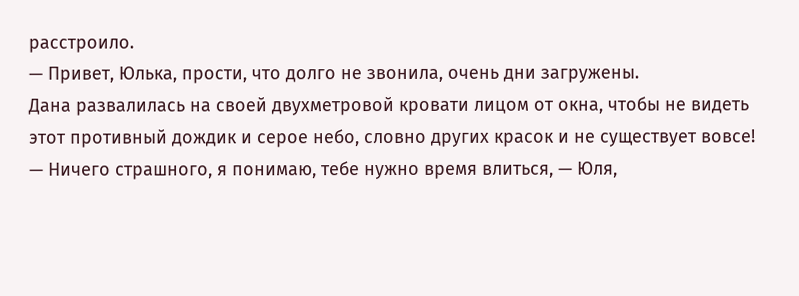расстроило.
— Привет, Юлька, прости, что долго не звонила, очень дни загружены.
Дана развалилась на своей двухметровой кровати лицом от окна, чтобы не видеть этот противный дождик и серое небо, словно других красок и не существует вовсе!
— Ничего страшного, я понимаю, тебе нужно время влиться, — Юля,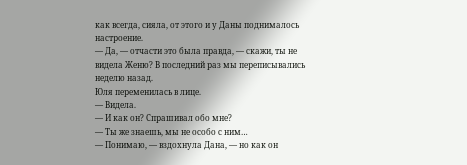как всегда, сияла, от этого и у Даны поднималось настроение.
— Да, — отчасти это была правда, — скажи, ты не видела Женю? В последний раз мы переписывались неделю назад.
Юля переменилась в лице.
— Видела.
— И как он? Спрашивал обо мне?
— Ты же знаешь, мы не особо с ним…
— Понимаю, — вздохнула Дана, — но как он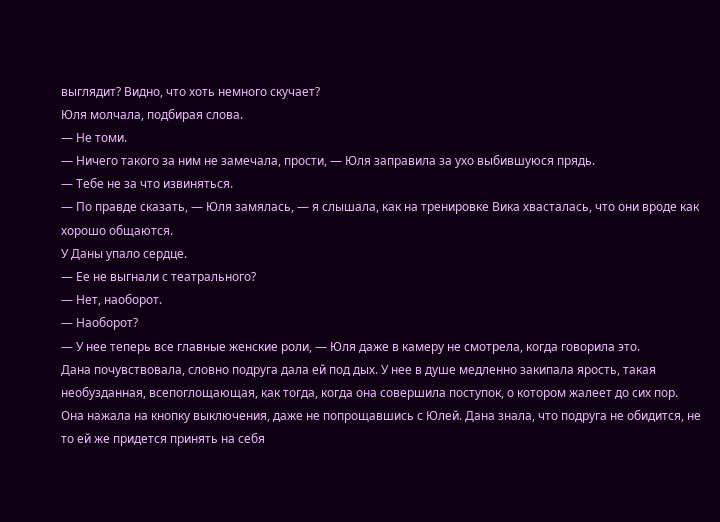выглядит? Видно, что хоть немного скучает?
Юля молчала, подбирая слова.
— Не томи.
— Ничего такого за ним не замечала, прости, — Юля заправила за ухо выбившуюся прядь.
— Тебе не за что извиняться.
— По правде сказать, — Юля замялась, — я слышала, как на тренировке Вика хвасталась, что они вроде как хорошо общаются.
У Даны упало сердце.
— Ее не выгнали с театрального?
— Нет, наоборот.
— Наоборот?
— У нее теперь все главные женские роли, — Юля даже в камеру не смотрела, когда говорила это.
Дана почувствовала, словно подруга дала ей под дых. У нее в душе медленно закипала ярость, такая необузданная, всепоглощающая, как тогда, когда она совершила поступок, о котором жалеет до сих пор. Она нажала на кнопку выключения, даже не попрощавшись с Юлей. Дана знала, что подруга не обидится, не то ей же придется принять на себя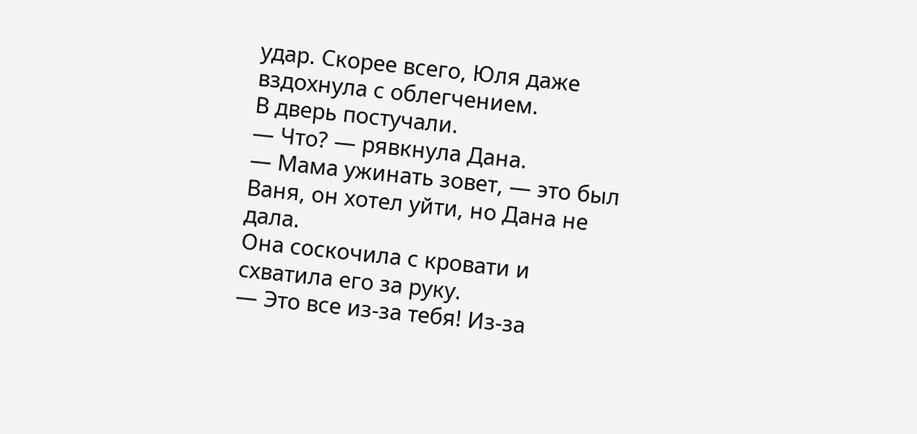удар. Скорее всего, Юля даже вздохнула с облегчением.
В дверь постучали.
— Что? — рявкнула Дана.
— Мама ужинать зовет, — это был Ваня, он хотел уйти, но Дана не дала.
Она соскочила с кровати и схватила его за руку.
— Это все из-за тебя! Из-за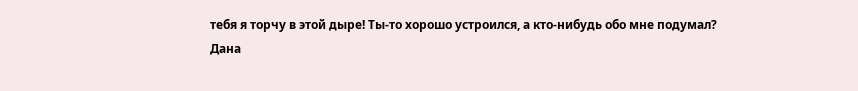тебя я торчу в этой дыре! Ты-то хорошо устроился, а кто-нибудь обо мне подумал?
Дана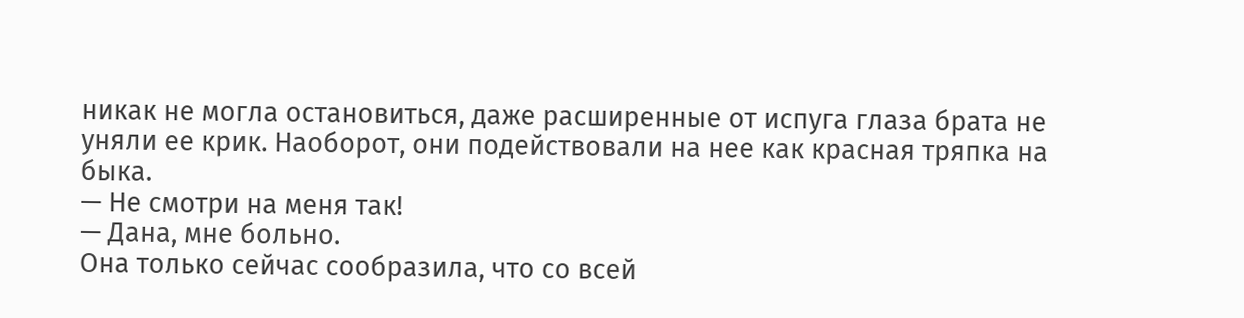никак не могла остановиться, даже расширенные от испуга глаза брата не уняли ее крик. Наоборот, они подействовали на нее как красная тряпка на быка.
— Не смотри на меня так!
— Дана, мне больно.
Она только сейчас сообразила, что со всей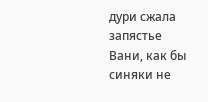дури сжала запястье Вани, как бы синяки не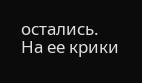остались.
На ее крики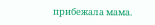прибежала мама.